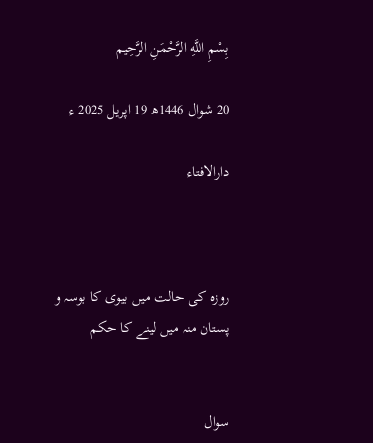بِسْمِ اللَّهِ الرَّحْمَنِ الرَّحِيم

20 شوال 1446ھ 19 اپریل 2025 ء

دارالافتاء



روزہ کی حالت میں بیوی کا بوسہ و پستان منہ میں لینے کا حکم


سوال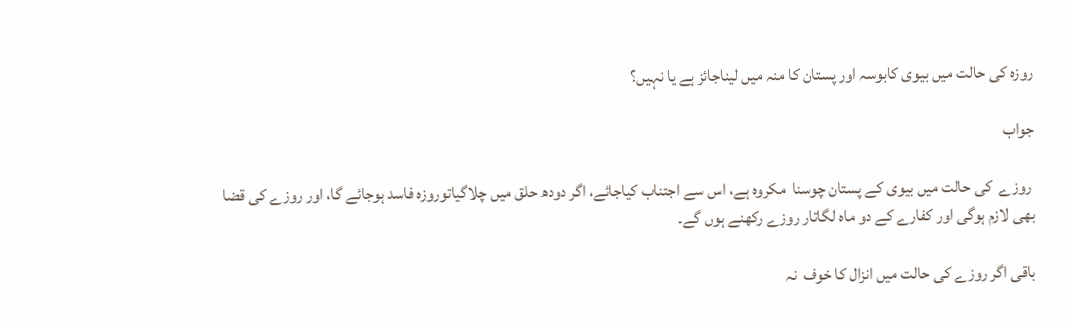روزہ کی حالت میں بیوی کابوسہ اور پستان کا منہ میں لیناجائز ہے یا نہیں؟

جواب

 روزے  کی حالت میں بیوی کے پستان چوسنا  مکروہ ہے، اس سے اجتناب کیاجائے، اگر دودھ حلق میں چلاگیاتوروزہ فاسد ہوجائے گا، اور روزے کی قضا بھی لازم ہوگی اور کفارے کے دو ماہ لگاتار روزے رکھنے ہوں گے۔

باقی اگر روزے کی حالت میں انزال کا خوف  نہ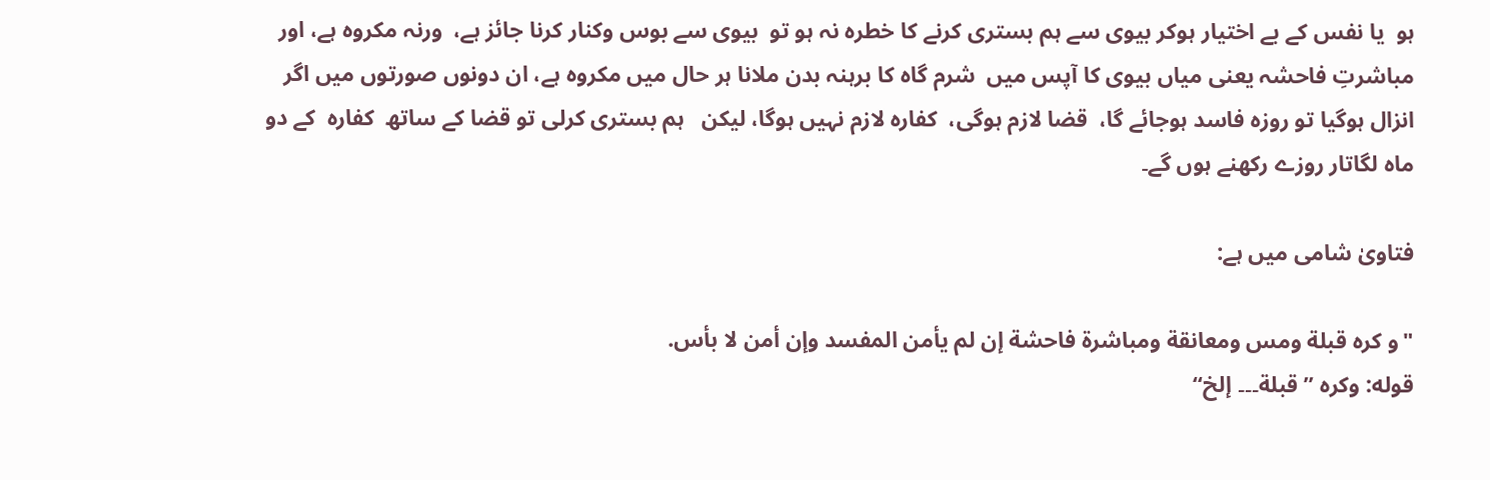ہو  یا نفس کے بے اختیار ہوکر بیوی سے ہم بستری کرنے کا خطرہ نہ ہو تو  بیوی سے بوس وکنار کرنا جائز ہے،  ورنہ مکروہ ہے، اور مباشرتِ فاحشہ یعنی میاں بیوی کا آپس میں  شرم گاہ کا برہنہ بدن ملانا ہر حال میں مکروہ ہے، ان دونوں صورتوں میں اگر انزال ہوگیا تو روزہ فاسد ہوجائے گا،  قضا لازم ہوگی،  کفارہ لازم نہیں ہوگا، لیکن   ہم بستری کرلی تو قضا کے ساتھ  کفارہ  کے دو ماہ لگاتار روزے رکھنے ہوں گے۔

فتاویٰ شامی میں ہے:

"و كره قبلة ومس ومعانقة ومباشرة فاحشة إن لم يأمن المفسد وإن أمن لا بأس.
قوله: وكره ’’قبلة۔۔۔ إلخ‘‘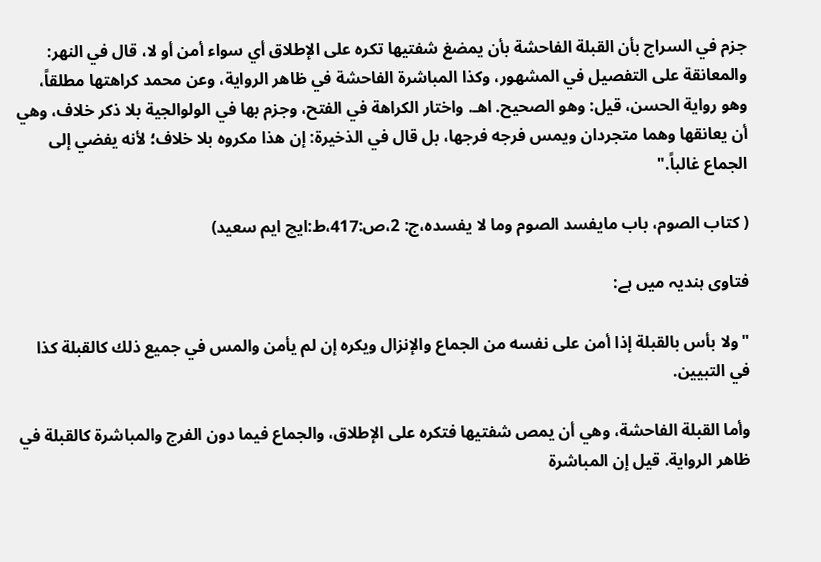جزم في السراج بأن القبلة الفاحشة بأن يمضغ شفتيها تكره على الإطلاق أي سواء أمن أو لا، قال في النهر: والمعانقة على التفصيل في المشهور، وكذا المباشرة الفاحشة في ظاهر الرواية، وعن محمد كراهتها مطلقاً، وهو رواية الحسن، قيل: وهو الصحيح. اهـ. واختار الكراهة في الفتح، وجزم بها في الولوالجية بلا ذكر خلاف، وهي أن يعانقها وهما متجردان ويمس فرجه فرجها، بل قال في الذخيرة: إن هذا مكروه بلا خلاف؛ لأنه يفضي إلى الجماع غالباً."

( کتاب الصوم، باب مایفسد الصوم وما لا یفسده،ج: 2،ص:417،ط:ایچ ایم سعید)

فتاوی ہندیہ میں ہے:

"ولا ‌بأس ‌بالقبلة ‌إذا ‌أمن ‌على ‌نفسه ‌من ‌الجماع ‌والإنزال ويكره إن لم يأمن والمس في جميع ذلك كالقبلة كذا في التبيين.

وأما القبلة الفاحشة، وهي أن يمص شفتيها فتكره على الإطلاق، والجماع فيما دون الفرج والمباشرة كالقبلة في ظاهر الرواية. قيل إن المباشرة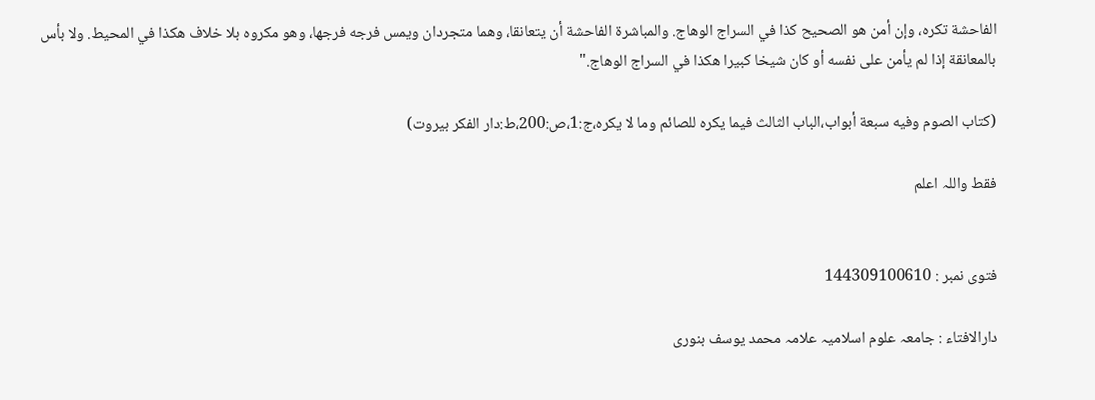الفاحشة تكره، وإن أمن هو الصحيح كذا في السراج الوهاج. والمباشرة الفاحشة أن يتعانقا، وهما متجردان ويمس فرجه فرجها، وهو مكروه بلا خلاف هكذا في المحيط. ولا بأس بالمعانقة إذا لم يأمن على نفسه أو كان شيخا كبيرا هكذا في السراج الوهاج."

(كتاب الصوم وفيه سبعة أبواب،الباب الثالث فيما يكره للصائم وما لا يكره،ج:1،ص:200،ط:دار الفكر بيروت)

فقط واللہ اعلم


فتوی نمبر : 144309100610

دارالافتاء : جامعہ علوم اسلامیہ علامہ محمد یوسف بنوری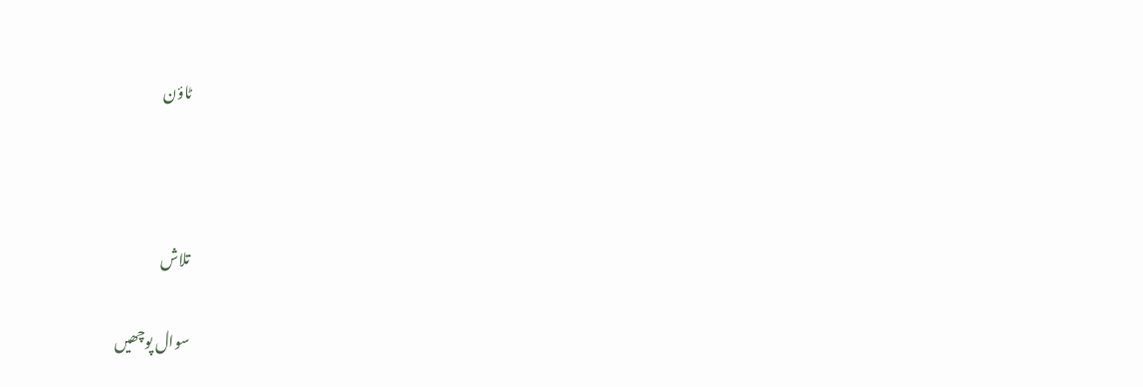ٹاؤن



تلاش

سوال پوچھیں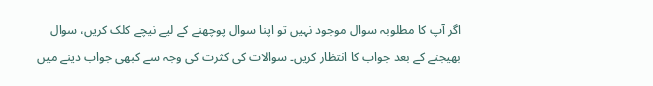اگر آپ کا مطلوبہ سوال موجود نہیں تو اپنا سوال پوچھنے کے لیے نیچے کلک کریں، سوال بھیجنے کے بعد جواب کا انتظار کریں۔ سوالات کی کثرت کی وجہ سے کبھی جواب دینے میں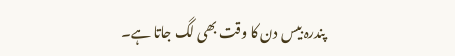پندرہ بیس دن کا وقت بھی لگ جاتا ہے۔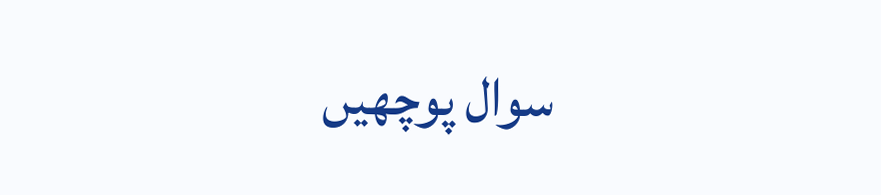سوال پوچھیں